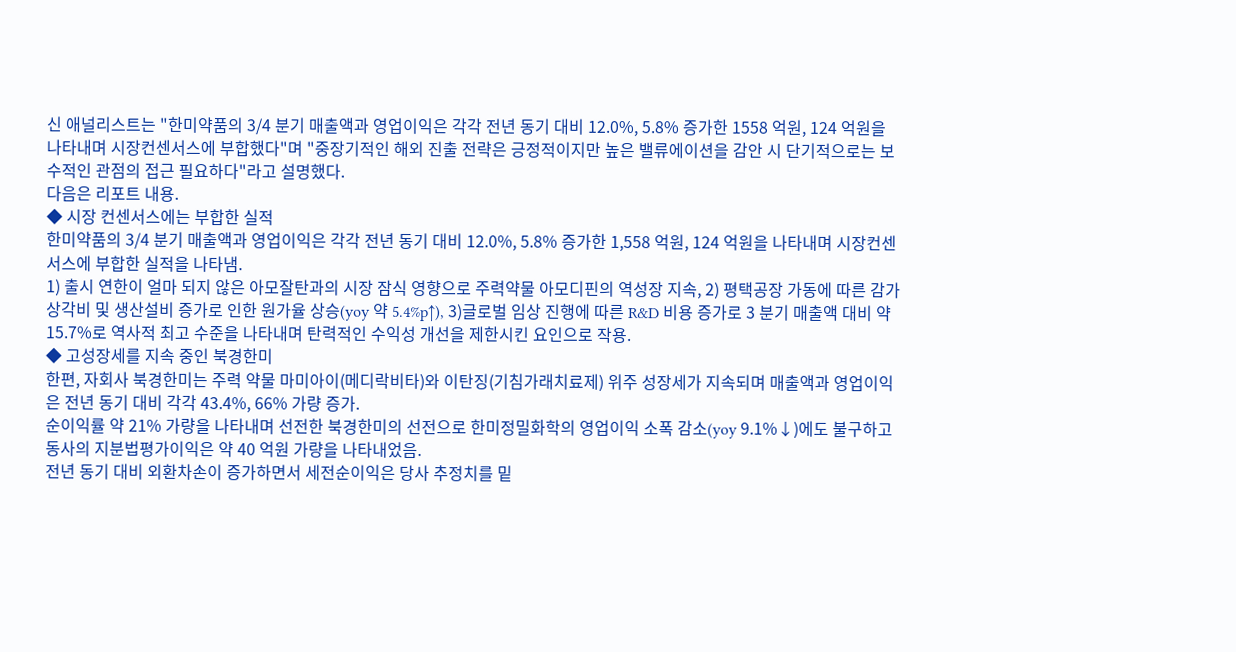신 애널리스트는 "한미약품의 3/4 분기 매출액과 영업이익은 각각 전년 동기 대비 12.0%, 5.8% 증가한 1558 억원, 124 억원을 나타내며 시장컨센서스에 부합했다"며 "중장기적인 해외 진출 전략은 긍정적이지만 높은 밸류에이션을 감안 시 단기적으로는 보수적인 관점의 접근 필요하다"라고 설명했다.
다음은 리포트 내용.
◆ 시장 컨센서스에는 부합한 실적
한미약품의 3/4 분기 매출액과 영업이익은 각각 전년 동기 대비 12.0%, 5.8% 증가한 1,558 억원, 124 억원을 나타내며 시장컨센서스에 부합한 실적을 나타냄.
1) 출시 연한이 얼마 되지 않은 아모잘탄과의 시장 잠식 영향으로 주력약물 아모디핀의 역성장 지속, 2) 평택공장 가동에 따른 감가상각비 및 생산설비 증가로 인한 원가율 상승(yoy 약 5.4%p↑), 3)글로벌 임상 진행에 따른 R&D 비용 증가로 3 분기 매출액 대비 약15.7%로 역사적 최고 수준을 나타내며 탄력적인 수익성 개선을 제한시킨 요인으로 작용.
◆ 고성장세를 지속 중인 북경한미
한편, 자회사 북경한미는 주력 약물 마미아이(메디락비타)와 이탄징(기침가래치료제) 위주 성장세가 지속되며 매출액과 영업이익은 전년 동기 대비 각각 43.4%, 66% 가량 증가.
순이익률 약 21% 가량을 나타내며 선전한 북경한미의 선전으로 한미정밀화학의 영업이익 소폭 감소(yoy 9.1%↓)에도 불구하고 동사의 지분법평가이익은 약 40 억원 가량을 나타내었음.
전년 동기 대비 외환차손이 증가하면서 세전순이익은 당사 추정치를 밑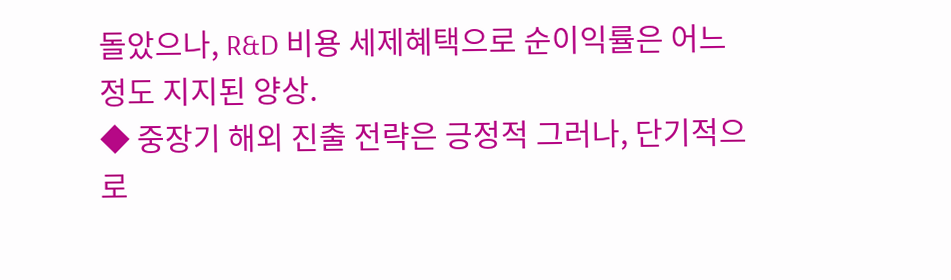돌았으나, R&D 비용 세제혜택으로 순이익률은 어느 정도 지지된 양상.
◆ 중장기 해외 진출 전략은 긍정적 그러나, 단기적으로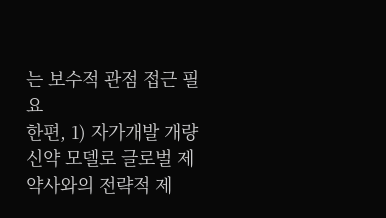는 보수적 관점 접근 필요
한편, 1) 자가개발 개량신약 모델로 글로벌 제약사와의 전략적 제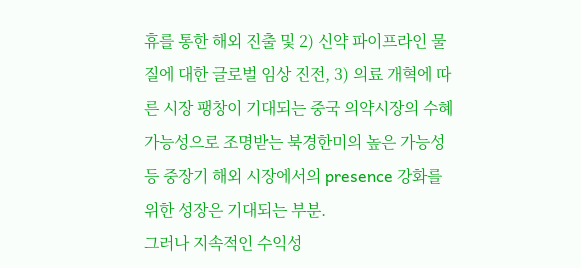휴를 통한 해외 진출 및 2) 신약 파이프라인 물질에 대한 글로벌 임상 진전, 3) 의료 개혁에 따른 시장 팽창이 기대되는 중국 의약시장의 수혜 가능성으로 조명받는 북경한미의 높은 가능성 등 중장기 해외 시장에서의 presence 강화를 위한 성장은 기대되는 부분.
그러나 지속적인 수익성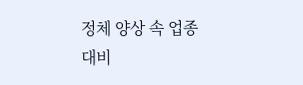정체 양상 속 업종 대비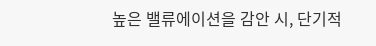높은 밸류에이션을 감안 시, 단기적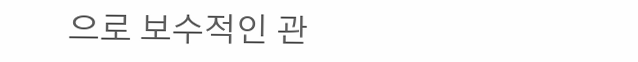으로 보수적인 관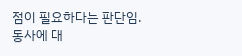점이 필요하다는 판단임. 동사에 대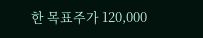한 목표주가 120,000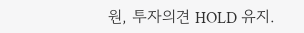원, 투자의견 HOLD 유지.